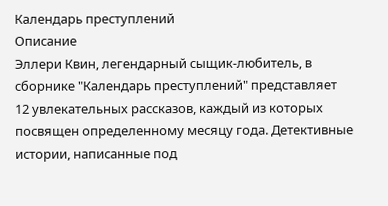Календарь преступлений
Описание
Эллери Квин, легендарный сыщик-любитель, в сборнике "Календарь преступлений" представляет 12 увлекательных рассказов, каждый из которых посвящен определенному месяцу года. Детективные истории, написанные под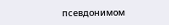псевдонимом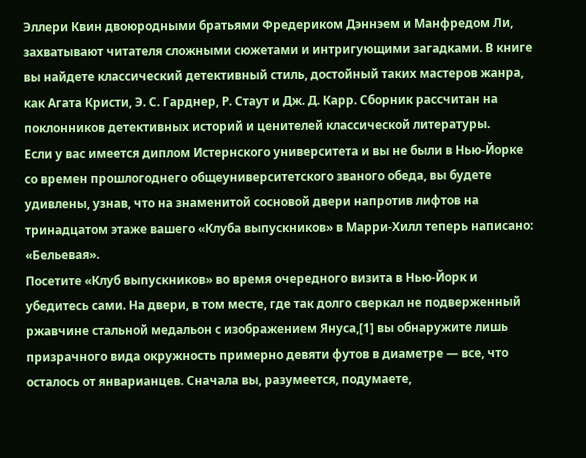Эллери Квин двоюродными братьями Фредериком Дэннэем и Манфредом Ли, захватывают читателя сложными сюжетами и интригующими загадками. В книге вы найдете классический детективный стиль, достойный таких мастеров жанра, как Агата Кристи, Э. С. Гарднер, Р. Стаут и Дж. Д. Карр. Сборник рассчитан на поклонников детективных историй и ценителей классической литературы.
Если у вас имеется диплом Истернского университета и вы не были в Нью-Йорке со времен прошлогоднего общеуниверситетского званого обеда, вы будете удивлены, узнав, что на знаменитой сосновой двери напротив лифтов на тринадцатом этаже вашего «Клуба выпускников» в Марри-Хилл теперь написано: «Бельевая».
Посетите «Клуб выпускников» во время очередного визита в Нью-Йорк и убедитесь сами. На двери, в том месте, где так долго сверкал не подверженный ржавчине стальной медальон с изображением Януса,[1] вы обнаружите лишь призрачного вида окружность примерно девяти футов в диаметре — все, что осталось от январианцев. Сначала вы, разумеется, подумаете,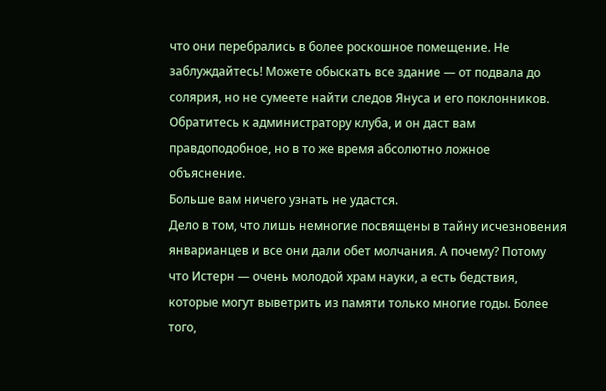что они перебрались в более роскошное помещение. Не заблуждайтесь! Можете обыскать все здание — от подвала до солярия, но не сумеете найти следов Януса и его поклонников.
Обратитесь к администратору клуба, и он даст вам правдоподобное, но в то же время абсолютно ложное объяснение.
Больше вам ничего узнать не удастся.
Дело в том, что лишь немногие посвящены в тайну исчезновения январианцев и все они дали обет молчания. А почему? Потому что Истерн — очень молодой храм науки, а есть бедствия, которые могут выветрить из памяти только многие годы. Более того,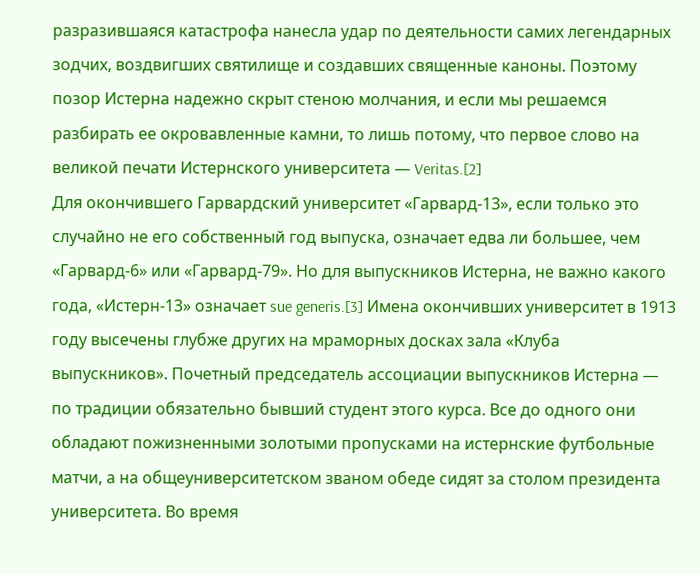разразившаяся катастрофа нанесла удар по деятельности самих легендарных зодчих, воздвигших святилище и создавших священные каноны. Поэтому позор Истерна надежно скрыт стеною молчания, и если мы решаемся разбирать ее окровавленные камни, то лишь потому, что первое слово на великой печати Истернского университета — Veritas.[2]
Для окончившего Гарвардский университет «Гарвард-13», если только это случайно не его собственный год выпуска, означает едва ли большее, чем «Гарвард-6» или «Гарвард-79». Но для выпускников Истерна, не важно какого года, «Истерн-13» означает sue generis.[3] Имена окончивших университет в 1913 году высечены глубже других на мраморных досках зала «Клуба выпускников». Почетный председатель ассоциации выпускников Истерна — по традиции обязательно бывший студент этого курса. Все до одного они обладают пожизненными золотыми пропусками на истернские футбольные матчи, а на общеуниверситетском званом обеде сидят за столом президента университета. Во время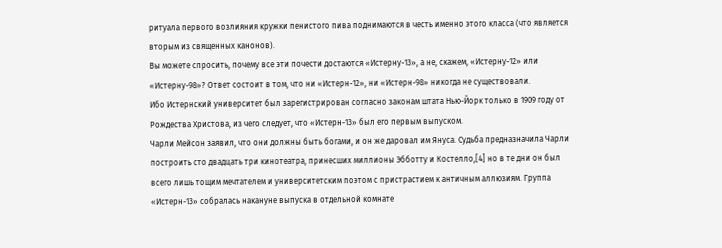ритуала первого возлияния кружки пенистого пива поднимаются в честь именно этого класса (что является вторым из священных канонов).
Вы можете спросить, почему все эти почести достаются «Истерну-13», а не, скажем, «Истерну-12» или «Истерну-98»? Ответ состоит в том, что ни «Истерн-12», ни «Истерн-98» никогда не существовали.
Ибо Истернский университет был зарегистрирован согласно законам штата Нью-Йорк только в 1909 году от Рождества Христова, из чего следует, что «Истерн-13» был его первым выпуском.
Чарли Мейсон заявил, что они должны быть богами, и он же даровал им Януса. Судьба предназначила Чарли построить сто двадцать три кинотеатра, принесших миллионы Эбботту и Костелло,[4] но в те дни он был всего лишь тощим мечтателем и университетским поэтом с пристрастием к античным аллюзиям. Группа «Истерн-13» собралась накануне выпуска в отдельной комнате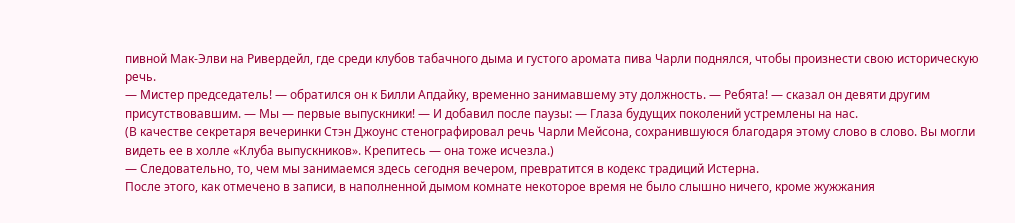пивной Мак-Элви на Ривердейл, где среди клубов табачного дыма и густого аромата пива Чарли поднялся, чтобы произнести свою историческую речь.
— Мистер председатель! — обратился он к Билли Апдайку, временно занимавшему эту должность. — Ребята! — сказал он девяти другим присутствовавшим. — Мы — первые выпускники! — И добавил после паузы: — Глаза будущих поколений устремлены на нас.
(В качестве секретаря вечеринки Стэн Джоунс стенографировал речь Чарли Мейсона, сохранившуюся благодаря этому слово в слово. Вы могли видеть ее в холле «Клуба выпускников». Крепитесь — она тоже исчезла.)
— Следовательно, то, чем мы занимаемся здесь сегодня вечером, превратится в кодекс традиций Истерна.
После этого, как отмечено в записи, в наполненной дымом комнате некоторое время не было слышно ничего, кроме жужжания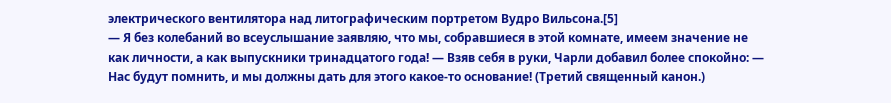электрического вентилятора над литографическим портретом Вудро Вильсона.[5]
— Я без колебаний во всеуслышание заявляю, что мы, собравшиеся в этой комнате, имеем значение не как личности, а как выпускники тринадцатого года! — Взяв себя в руки, Чарли добавил более спокойно: — Нас будут помнить, и мы должны дать для этого какое-то основание! (Третий священный канон.)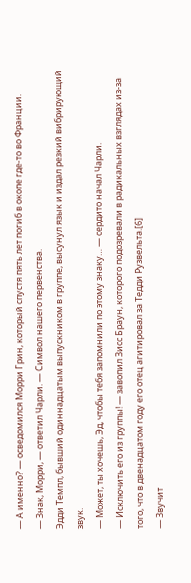— А именно? — осведомился Морри Грин, который спустя пять лет погиб в окопе где-то во Франции.
— Знак, Морри, — ответил Чарли. — Символ нашего первенства.
Эдди Темпл, бывший одиннадцатым выпускником в группе, высунул язык и издал резкий вибрирующий звук.
— Может, ты хочешь, Эд, чтобы тебя запомнили по этому знаку… — сердито начал Чарли.
— Исключить его из группы! — завопил Зисс Браун, которого подозревали в радикальных взглядах из-за того, что в двенадцатом году его отец агитировал за Тедди Рузвельта.[6]
— Звучит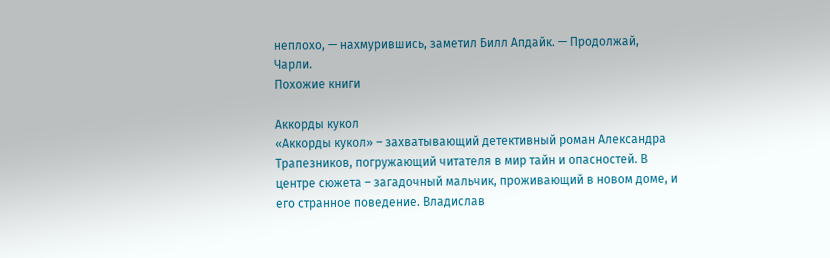неплохо, — нахмурившись, заметил Билл Апдайк. — Продолжай, Чарли.
Похожие книги

Аккорды кукол
«Аккорды кукол» – захватывающий детективный роман Александра Трапезников, погружающий читателя в мир тайн и опасностей. В центре сюжета – загадочный мальчик, проживающий в новом доме, и его странное поведение. Владислав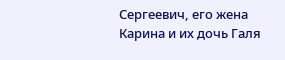Сергеевич, его жена Карина и их дочь Галя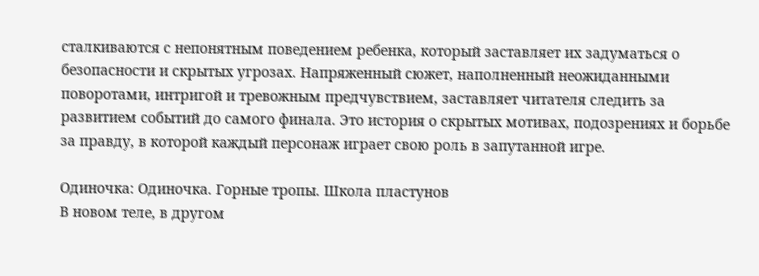сталкиваются с непонятным поведением ребенка, который заставляет их задуматься о безопасности и скрытых угрозах. Напряженный сюжет, наполненный неожиданными поворотами, интригой и тревожным предчувствием, заставляет читателя следить за развитием событий до самого финала. Это история о скрытых мотивах, подозрениях и борьбе за правду, в которой каждый персонаж играет свою роль в запутанной игре.

Одиночка: Одиночка. Горные тропы. Школа пластунов
В новом теле, в другом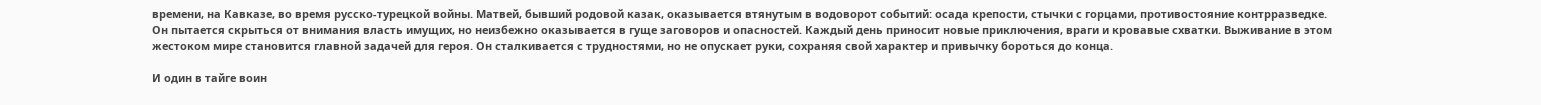времени, на Кавказе, во время русско-турецкой войны. Матвей, бывший родовой казак, оказывается втянутым в водоворот событий: осада крепости, стычки с горцами, противостояние контрразведке. Он пытается скрыться от внимания власть имущих, но неизбежно оказывается в гуще заговоров и опасностей. Каждый день приносит новые приключения, враги и кровавые схватки. Выживание в этом жестоком мире становится главной задачей для героя. Он сталкивается с трудностями, но не опускает руки, сохраняя свой характер и привычку бороться до конца.

И один в тайге воин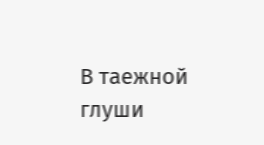В таежной глуши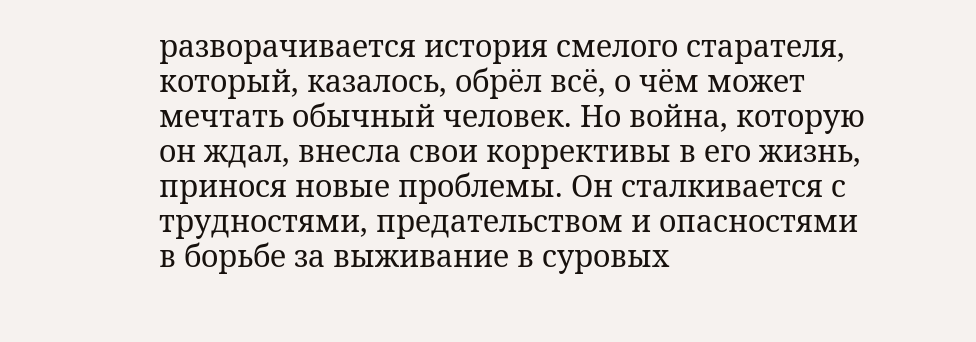разворачивается история смелого старателя, который, казалось, обрёл всё, о чём может мечтать обычный человек. Но война, которую он ждал, внесла свои коррективы в его жизнь, принося новые проблемы. Он сталкивается с трудностями, предательством и опасностями в борьбе за выживание в суровых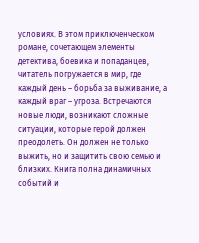условиях. В этом приключенческом романе, сочетающем элементы детектива, боевика и попаданцев, читатель погружается в мир, где каждый день – борьба за выживание, а каждый враг – угроза. Встречаются новые люди, возникают сложные ситуации, которые герой должен преодолеть. Он должен не только выжить, но и защитить свою семью и близких. Книга полна динамичных событий и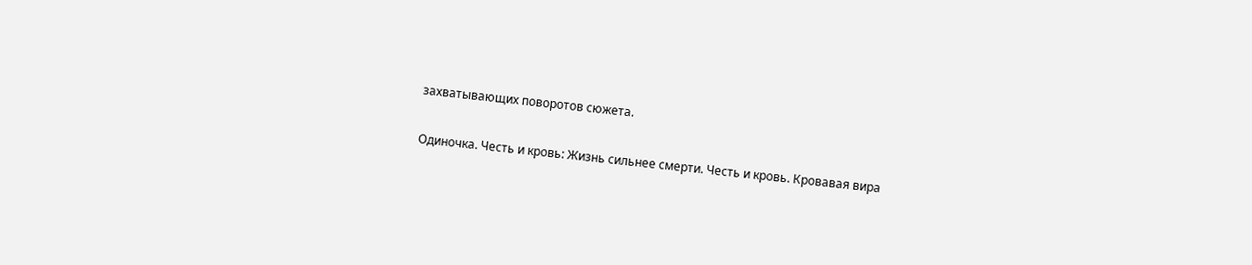захватывающих поворотов сюжета.

Одиночка. Честь и кровь: Жизнь сильнее смерти. Честь и кровь. Кровавая вира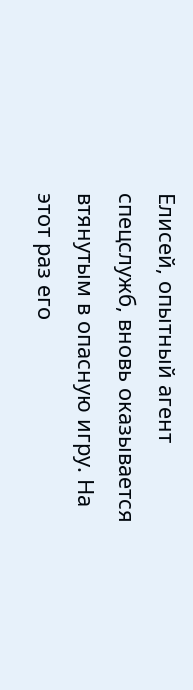Елисей, опытный агент спецслужб, вновь оказывается втянутым в опасную игру. На этот раз его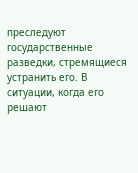преследуют государственные разведки, стремящиеся устранить его. В ситуации, когда его решают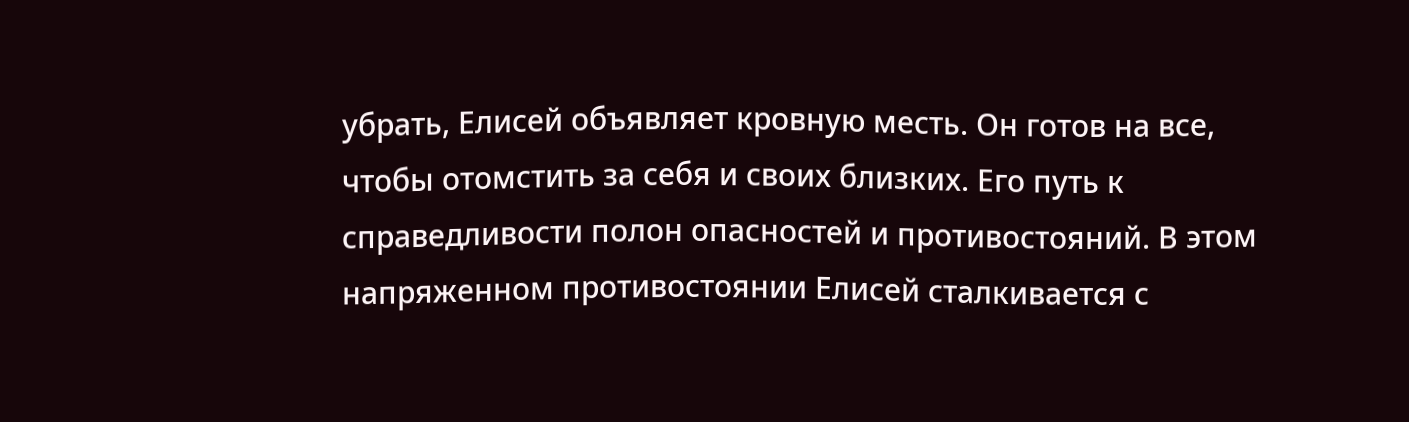убрать, Елисей объявляет кровную месть. Он готов на все, чтобы отомстить за себя и своих близких. Его путь к справедливости полон опасностей и противостояний. В этом напряженном противостоянии Елисей сталкивается с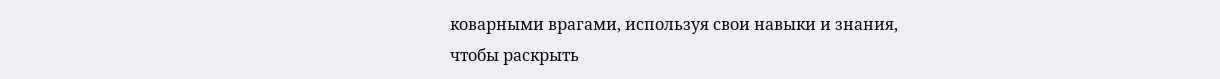коварными врагами, используя свои навыки и знания, чтобы раскрыть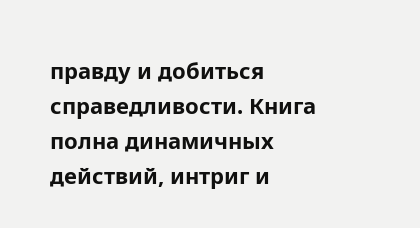правду и добиться справедливости. Книга полна динамичных действий, интриг и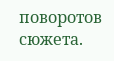поворотов сюжета.